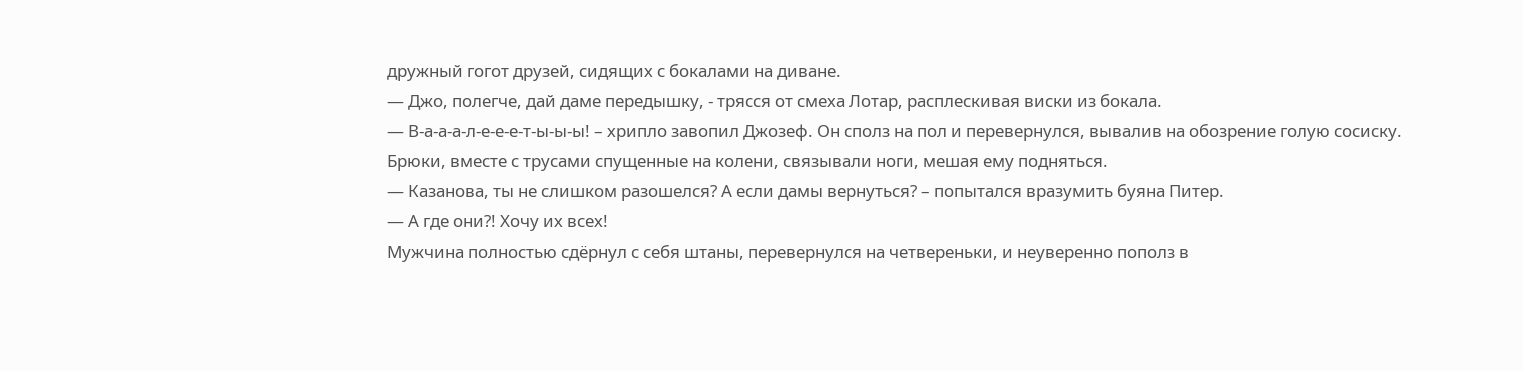дружный гогот друзей, сидящих с бокалами на диване.
— Джо, полегче, дай даме передышку, - трясся от смеха Лотар, расплескивая виски из бокала.
— В-а-а-а-л-е-е-е-т-ы-ы-ы! – хрипло завопил Джозеф. Он сполз на пол и перевернулся, вывалив на обозрение голую сосиску. Брюки, вместе с трусами спущенные на колени, связывали ноги, мешая ему подняться.
— Казанова, ты не слишком разошелся? А если дамы вернуться? – попытался вразумить буяна Питер.
— А где они?! Хочу их всех!
Мужчина полностью сдёрнул с себя штаны, перевернулся на четвереньки, и неуверенно пополз в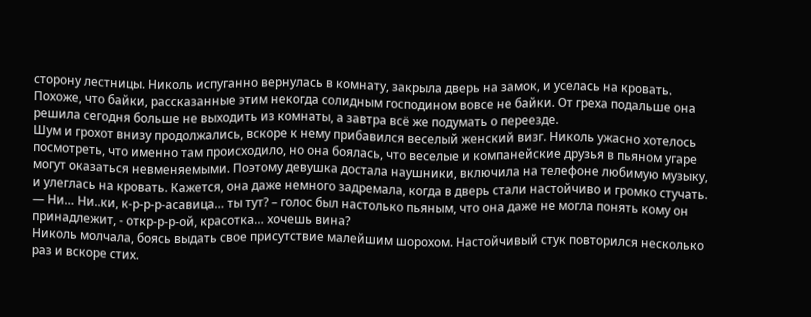сторону лестницы. Николь испуганно вернулась в комнату, закрыла дверь на замок, и уселась на кровать. Похоже, что байки, рассказанные этим некогда солидным господином вовсе не байки. От греха подальше она решила сегодня больше не выходить из комнаты, а завтра всё же подумать о переезде.
Шум и грохот внизу продолжались, вскоре к нему прибавился веселый женский визг. Николь ужасно хотелось посмотреть, что именно там происходило, но она боялась, что веселые и компанейские друзья в пьяном угаре могут оказаться невменяемыми. Поэтому девушка достала наушники, включила на телефоне любимую музыку, и улеглась на кровать. Кажется, она даже немного задремала, когда в дверь стали настойчиво и громко стучать.
— Ни… Ни..ки, к-р-р-р-асавица… ты тут? – голос был настолько пьяным, что она даже не могла понять кому он принадлежит, - откр-р-р-ой, красотка… хочешь вина?
Николь молчала, боясь выдать свое присутствие малейшим шорохом. Настойчивый стук повторился несколько раз и вскоре стих.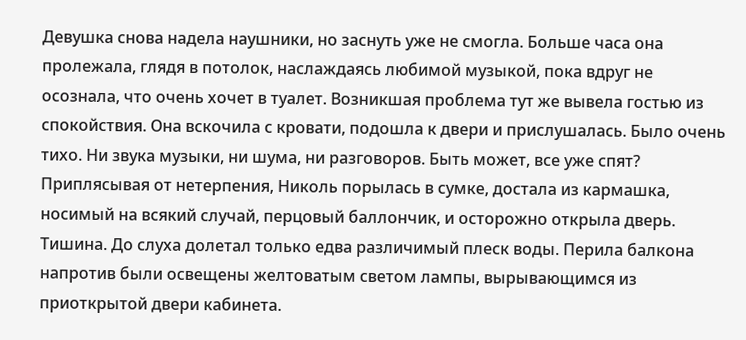Девушка снова надела наушники, но заснуть уже не смогла. Больше часа она пролежала, глядя в потолок, наслаждаясь любимой музыкой, пока вдруг не осознала, что очень хочет в туалет. Возникшая проблема тут же вывела гостью из спокойствия. Она вскочила с кровати, подошла к двери и прислушалась. Было очень тихо. Ни звука музыки, ни шума, ни разговоров. Быть может, все уже спят? Приплясывая от нетерпения, Николь порылась в сумке, достала из кармашка, носимый на всякий случай, перцовый баллончик, и осторожно открыла дверь.
Тишина. До слуха долетал только едва различимый плеск воды. Перила балкона напротив были освещены желтоватым светом лампы, вырывающимся из приоткрытой двери кабинета.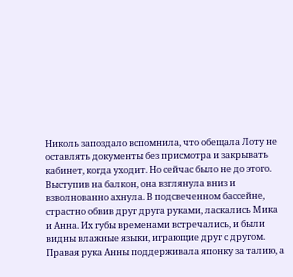Николь запоздало вспомнила, что обещала Лоту не оставлять документы без присмотра и закрывать кабинет, когда уходит. Но сейчас было не до этого.
Выступив на балкон, она взглянула вниз и взволнованно ахнула. В подсвеченном бассейне, страстно обвив друг друга руками, ласкались Мика и Анна. Их губы временами встречались, и были видны влажные языки, играющие друг с другом. Правая рука Анны поддерживала японку за талию, а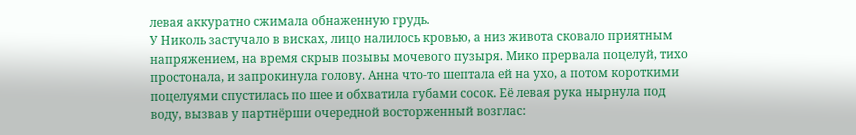левая аккуратно сжимала обнаженную грудь.
У Николь застучало в висках, лицо налилось кровью, а низ живота сковало приятным напряжением, на время скрыв позывы мочевого пузыря. Мико прервала поцелуй, тихо простонала, и запрокинула голову. Анна что-то шептала ей на ухо, а потом короткими поцелуями спустилась по шее и обхватила губами сосок. Её левая рука нырнула под воду, вызвав у партнёрши очередной восторженный возглас: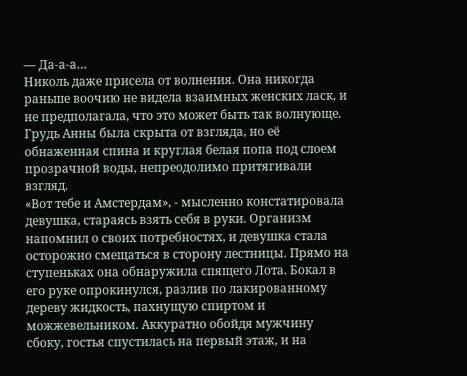— Да-а-а…
Николь даже присела от волнения. Она никогда раньше воочию не видела взаимных женских ласк, и не предполагала, что это может быть так волнующе. Грудь Анны была скрыта от взгляда, но её обнаженная спина и круглая белая попа под слоем прозрачной воды, непреодолимо притягивали взгляд.
«Вот тебе и Амстердам», - мысленно констатировала девушка, стараясь взять себя в руки. Организм напомнил о своих потребностях, и девушка стала осторожно смещаться в сторону лестницы. Прямо на ступеньках она обнаружила спящего Лота. Бокал в его руке опрокинулся, разлив по лакированному дереву жидкость, пахнущую спиртом и можжевельником. Аккуратно обойдя мужчину сбоку, гостья спустилась на первый этаж, и на